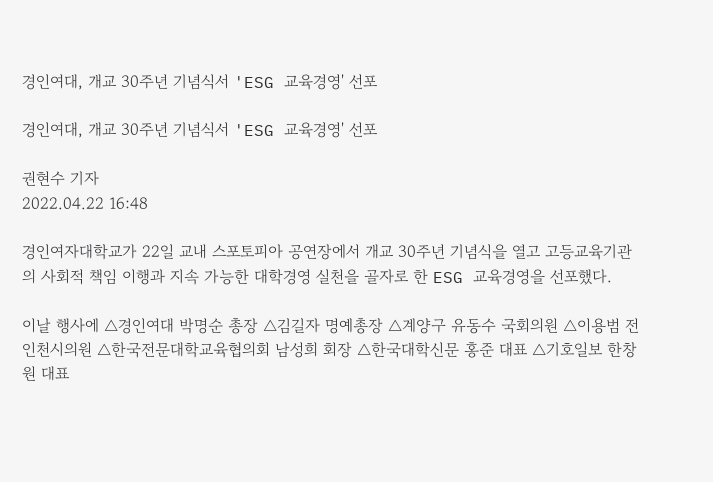경인여대, 개교 30주년 기념식서 'ESG 교육경영' 선포

경인여대, 개교 30주년 기념식서 'ESG 교육경영' 선포

권현수 기자
2022.04.22 16:48

경인여자대학교가 22일 교내 스포토피아 공연장에서 개교 30주년 기념식을 열고 고등교육기관의 사회적 책임 이행과 지속 가능한 대학경영 실천을 골자로 한 ESG 교육경영을 선포했다.

이날 행사에 △경인여대 박명순 총장 △김길자 명예총장 △계양구 유동수 국회의원 △이용범 전 인천시의원 △한국전문대학교육협의회 남성희 회장 △한국대학신문 홍준 대표 △기호일보 한창원 대표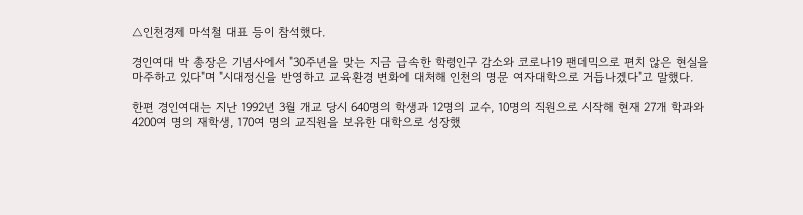△인천경제 마석철 대표 등이 참석했다.

경인여대 박 총장은 기념사에서 "30주년을 맞는 지금 급속한 학령인구 감소와 코로나19 팬데믹으로 편치 않은 현실을 마주하고 있다"며 "시대정신을 반영하고 교육환경 변화에 대처해 인천의 명문 여자대학으로 거듭나겠다"고 말했다.

한편 경인여대는 지난 1992년 3월 개교 당시 640명의 학생과 12명의 교수, 10명의 직원으로 시작해 현재 27개 학과와 4200여 명의 재학생, 170여 명의 교직원을 보유한 대학으로 성장했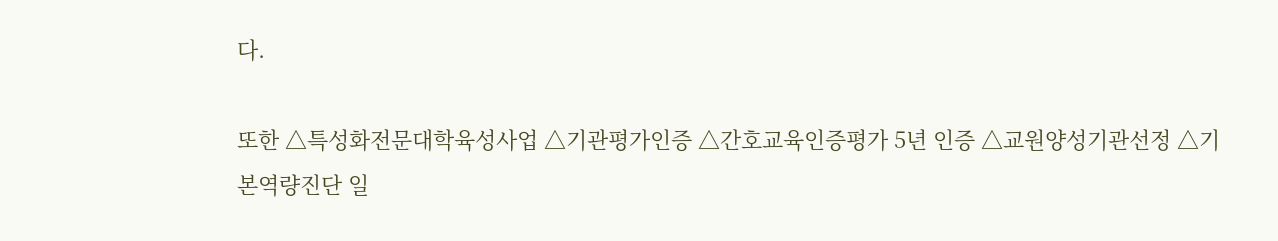다.

또한 △특성화전문대학육성사업 △기관평가인증 △간호교육인증평가 5년 인증 △교원양성기관선정 △기본역량진단 일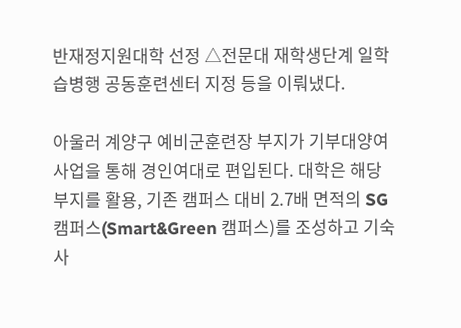반재정지원대학 선정 △전문대 재학생단계 일학습병행 공동훈련센터 지정 등을 이뤄냈다.

아울러 계양구 예비군훈련장 부지가 기부대양여사업을 통해 경인여대로 편입된다. 대학은 해당 부지를 활용, 기존 캠퍼스 대비 2.7배 면적의 SG캠퍼스(Smart&Green 캠퍼스)를 조성하고 기숙사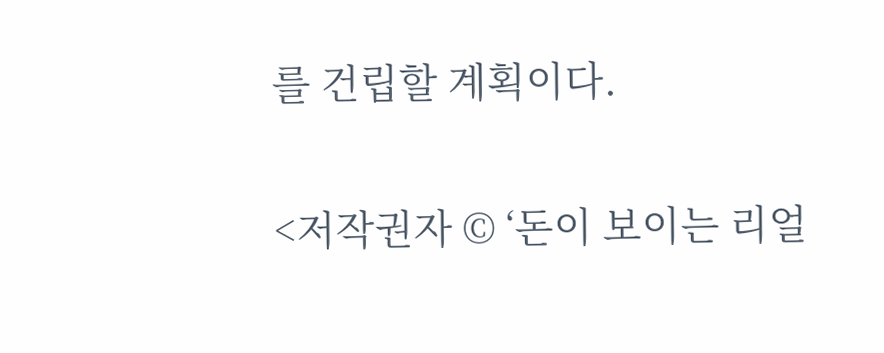를 건립할 계획이다.

<저작권자 © ‘돈이 보이는 리얼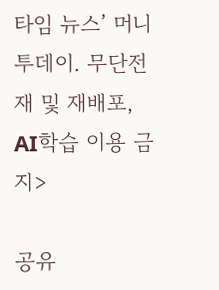타임 뉴스’ 머니투데이. 무단전재 및 재배포, AI학습 이용 금지>

공유